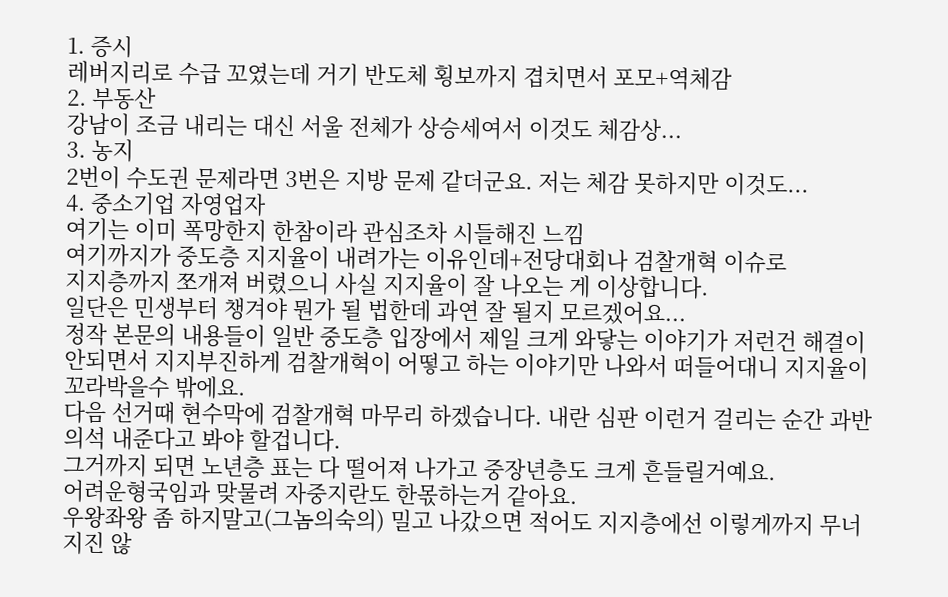1. 증시
레버지리로 수급 꼬였는데 거기 반도체 횡보까지 겹치면서 포모+역체감
2. 부동산
강남이 조금 내리는 대신 서울 전체가 상승세여서 이것도 체감상...
3. 농지
2번이 수도권 문제라면 3번은 지방 문제 같더군요. 저는 체감 못하지만 이것도...
4. 중소기업 자영업자
여기는 이미 폭망한지 한참이라 관심조차 시들해진 느낌
여기까지가 중도층 지지율이 내려가는 이유인데+전당대회나 검찰개혁 이슈로
지지층까지 쪼개져 버렸으니 사실 지지율이 잘 나오는 게 이상합니다.
일단은 민생부터 챙겨야 뭔가 될 법한데 과연 잘 될지 모르겠어요...
정작 본문의 내용들이 일반 중도층 입장에서 제일 크게 와닿는 이야기가 저런건 해결이 안되면서 지지부진하게 검찰개혁이 어떻고 하는 이야기만 나와서 떠들어대니 지지율이 꼬라박을수 밖에요.
다음 선거때 현수막에 검찰개혁 마무리 하겠습니다. 내란 심판 이런거 걸리는 순간 과반의석 내준다고 봐야 할겁니다.
그거까지 되면 노년층 표는 다 떨어져 나가고 중장년층도 크게 흔들릴거예요.
어려운형국임과 맞물려 자중지란도 한몫하는거 같아요.
우왕좌왕 좀 하지말고(그놈의숙의) 밀고 나갔으면 적어도 지지층에선 이렇게까지 무너지진 않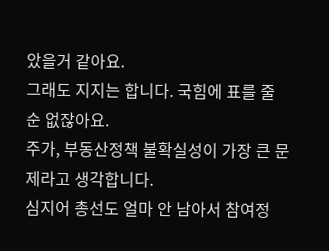았을거 같아요.
그래도 지지는 합니다. 국힘에 표를 줄 순 없잖아요.
주가, 부동산정책 불확실성이 가장 큰 문제라고 생각합니다.
심지어 총선도 얼마 안 남아서 참여정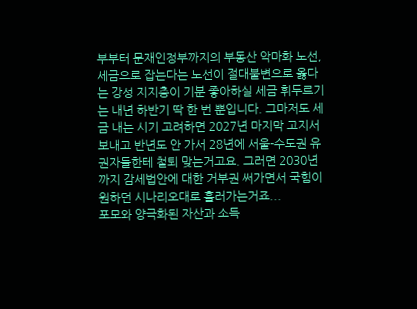부부터 문재인정부까지의 부동산 악마화 노선, 세금으로 잡는다는 노선이 절대불변으로 옳다는 강성 지지층이 기분 좋아하실 세금 휘두르기는 내년 하반기 딱 한 번 뿐입니다. 그마저도 세금 내는 시기 고려하면 2027년 마지막 고지서 보내고 반년도 안 가서 28년에 서울-수도권 유권자들한테 철퇴 맞는거고요. 그러면 2030년까지 감세법안에 대한 거부권 써가면서 국힘이 원하던 시나리오대로 흘러가는거죠...
포모와 양극화된 자산과 소득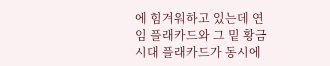에 힘겨워하고 있는데 연임 플래카드와 그 밑 황금시대 플래카드가 동시에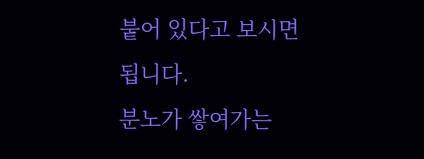붙어 있다고 보시면 됩니다.
분노가 쌓여가는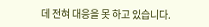데 전혀 대응을 못 하고 있습니다.